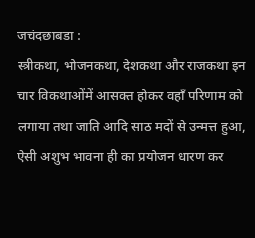जचंदछाबडा :
स्त्रीकथा, भोजनकथा, देशकथा और राजकथा इन चार विकथाओंमें आसक्त होकर वहाँ परिणाम को लगाया तथा जाति आदि साठ मदों से उन्मत्त हुआ, ऐसी अशुभ भावना ही का प्रयोजन धारण कर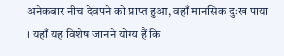अनेकबार नीच देवपने को प्राप्त हुआ, वहाँ मानसिक दुःख पाया । यहाँ यह विशेष जानने योग्य हैं कि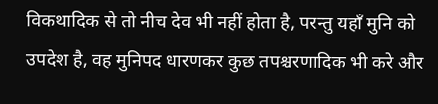विकथादिक से तो नीच देव भी नहीं होता है, परन्तु यहाँ मुनि को उपदेश है, वह मुनिपद धारणकर कुछ तपश्चरणादिक भी करे और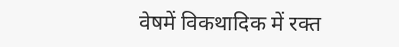वेषमें विकथादिक में रक्त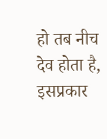हो तब नीच देव होता है, इसप्रकार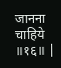जानना चाहिये ॥१६॥ |